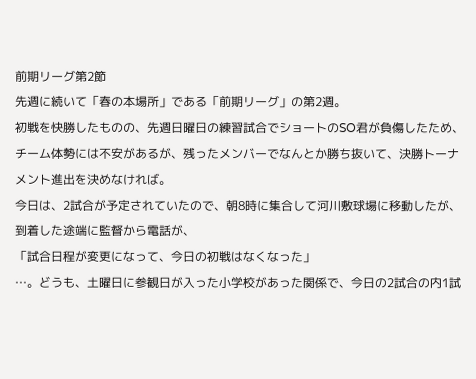前期リーグ第2節
先週に続いて「春の本場所」である「前期リーグ」の第2週。
初戦を快勝したものの、先週日曜日の練習試合でショートのSO君が負傷したため、チーム体勢には不安があるが、残ったメンバーでなんとか勝ち抜いて、決勝トーナメント進出を決めなければ。
今日は、2試合が予定されていたので、朝8時に集合して河川敷球場に移動したが、到着した途端に監督から電話が、
「試合日程が変更になって、今日の初戦はなくなった」
…。どうも、土曜日に参観日が入った小学校があった関係で、今日の2試合の内1試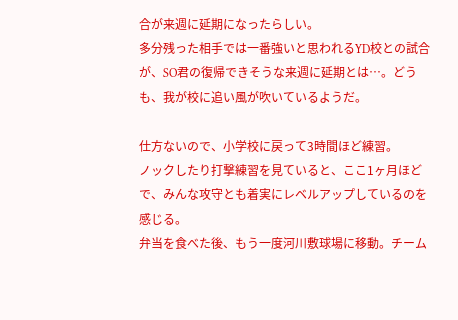合が来週に延期になったらしい。
多分残った相手では一番強いと思われるYD校との試合が、SO君の復帰できそうな来週に延期とは…。どうも、我が校に追い風が吹いているようだ。

仕方ないので、小学校に戻って3時間ほど練習。
ノックしたり打撃練習を見ていると、ここ1ヶ月ほどで、みんな攻守とも着実にレベルアップしているのを感じる。
弁当を食べた後、もう一度河川敷球場に移動。チーム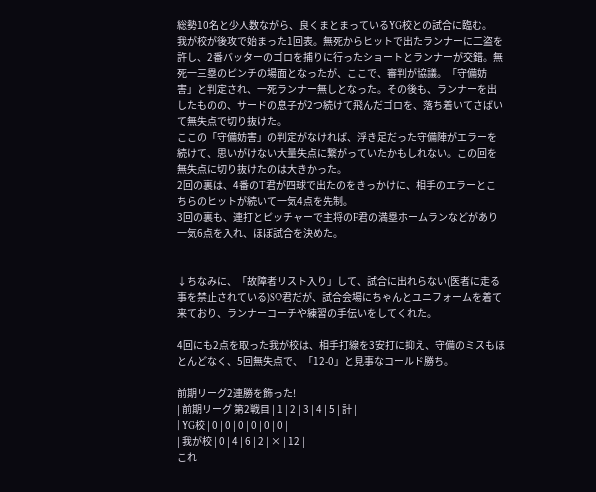総勢10名と少人数ながら、良くまとまっているYG校との試合に臨む。
我が校が後攻で始まった1回表。無死からヒットで出たランナーに二盗を許し、2番バッターのゴロを捕りに行ったショートとランナーが交錯。無死一三塁のピンチの場面となったが、ここで、審判が協議。「守備妨害」と判定され、一死ランナー無しとなった。その後も、ランナーを出したものの、サードの息子が2つ続けて飛んだゴロを、落ち着いてさばいて無失点で切り抜けた。
ここの「守備妨害」の判定がなければ、浮き足だった守備陣がエラーを続けて、思いがけない大量失点に繋がっていたかもしれない。この回を無失点に切り抜けたのは大きかった。
2回の裏は、4番のT君が四球で出たのをきっかけに、相手のエラーとこちらのヒットが続いて一気4点を先制。
3回の裏も、連打とピッチャーで主将のF君の満塁ホームランなどがあり一気6点を入れ、ほぼ試合を決めた。


↓ちなみに、「故障者リスト入り」して、試合に出れらない(医者に走る事を禁止されている)SO君だが、試合会場にちゃんとユニフォームを着て来ており、ランナーコーチや練習の手伝いをしてくれた。

4回にも2点を取った我が校は、相手打線を3安打に抑え、守備のミスもほとんどなく、5回無失点で、「12-0」と見事なコールド勝ち。

前期リーグ2連勝を飾った!
| 前期リーグ 第2戦目 | 1 | 2 | 3 | 4 | 5 | 計 |
| YG校 | 0 | 0 | 0 | 0 | 0 | 0 |
| 我が校 | 0 | 4 | 6 | 2 | × | 12 |
これ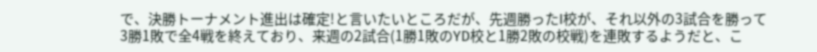で、決勝トーナメント進出は確定!と言いたいところだが、先週勝ったI校が、それ以外の3試合を勝って3勝1敗で全4戦を終えており、来週の2試合(1勝1敗のYD校と1勝2敗の校戦)を連敗するようだと、こ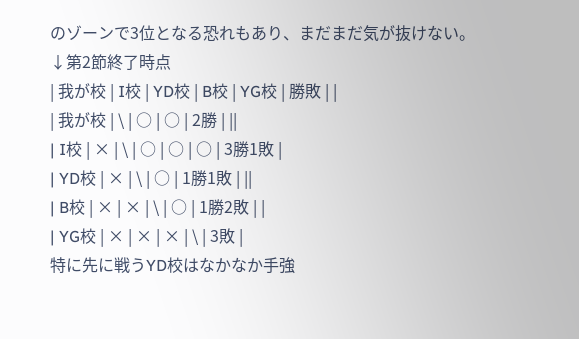のゾーンで3位となる恐れもあり、まだまだ気が抜けない。
↓第2節終了時点
| 我が校 | I校 | YD校 | B校 | YG校 | 勝敗 | |
| 我が校 | \ | ○ | ○ | 2勝 | ||
| I校 | × | \ | ○ | ○ | ○ | 3勝1敗 |
| YD校 | × | \ | ○ | 1勝1敗 | ||
| B校 | × | × | \ | ○ | 1勝2敗 | |
| YG校 | × | × | × | \ | 3敗 |
特に先に戦うYD校はなかなか手強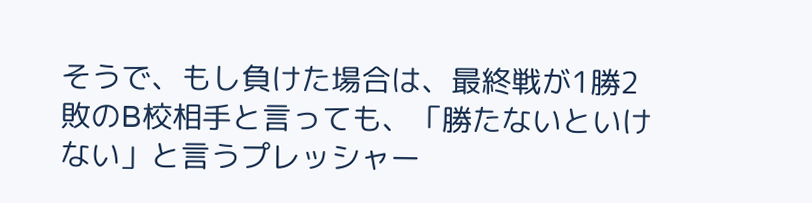そうで、もし負けた場合は、最終戦が1勝2敗のB校相手と言っても、「勝たないといけない」と言うプレッシャー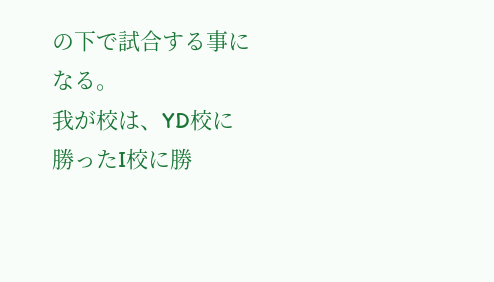の下で試合する事になる。
我が校は、YD校に勝ったI校に勝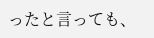ったと言っても、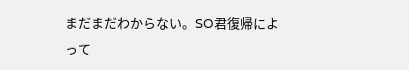まだまだわからない。SO君復帰によって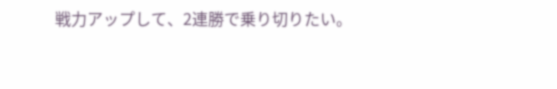戦力アップして、2連勝で乗り切りたい。